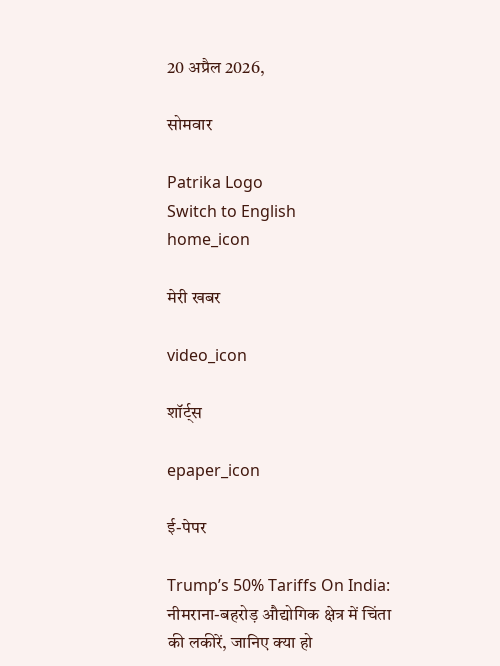20 अप्रैल 2026,

सोमवार

Patrika Logo
Switch to English
home_icon

मेरी खबर

video_icon

शॉर्ट्स

epaper_icon

ई-पेपर

Trump’s 50% Tariffs On India: नीमराना-बहरोड़ औद्योगिक क्षेत्र में चिंता की लकीरें, जानिए क्या हो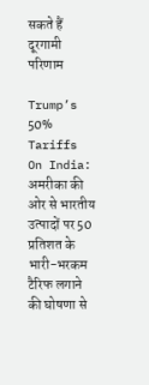सकते हैं दूरगामी परिणाम

Trump’s 50% Tariffs On India: अमरीका की ओर से भारतीय उत्पादों पर 50 प्रतिशत के भारी-भरकम टैरिफ लगाने की घोषणा से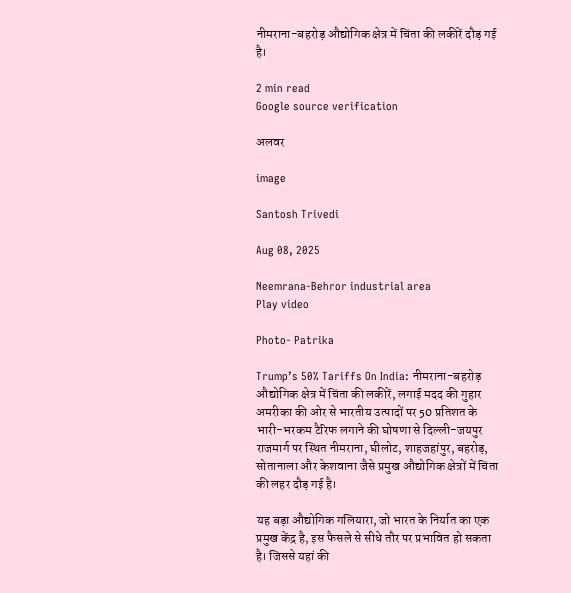नीमराना-बहरोड़ औद्योगिक क्षेत्र में चिंता की लकीरें दौड़ गई है।

2 min read
Google source verification

अलवर

image

Santosh Trivedi

Aug 08, 2025

Neemrana-Behror industrial area
Play video

Photo- Patrika

Trump’s 50% Tariffs On India: नीमराना-बहरोड़ औद्योगिक क्षेत्र में चिंता की लकीरें, लगाई मदद की गुहार अमरीका की ओर से भारतीय उत्पादों पर 50 प्रतिशत के भारी-भरकम टैरिफ लगाने की घोषणा से दिल्ली-जयपुर राजमार्ग पर स्थित नीमराना, घीलोट, शाहजहांपुर, बहरोड़, सोतानाला और केशवाना जैसे प्रमुख औद्योगिक क्षेत्रों में चिंता की लहर दौड़ गई है।

यह बड़ा औद्योगिक गलियारा, जो भारत के निर्यात का एक प्रमुख केंद्र है, इस फैसले से सीधे तौर पर प्रभावित हो सकता है। जिससे यहां की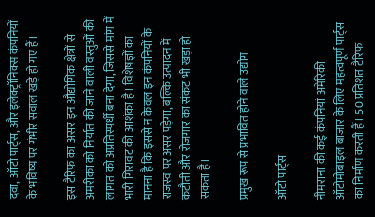दवा, ऑटो पार्ट्स, और इलेक्ट्रॉनिक्स कंपनियों के भविष्य पर गंभीर सवाल खड़े हो गए हैं।

इस टैरिफ का असर इन औद्योगिक क्षेत्रों से अमरीका को निर्यात की जाने वाली वस्तुओं की लागत को अप्रतिस्पर्धी बना देगा, जिससे मांग में भारी गिरावट की आशंका है। विशेषज्ञों का मानना है कि इससे न केवल इन कंपनियों के राजस्व पर असर पड़ेगा, बल्कि उत्पादन में कटौती और रोजगार का संकट भी खड़ा हो सकता है।

प्रमुख रूप से प्रभावित होने वाले उद्योग

ऑटो पार्ट्स

नीमराना की कई कंपनियां अमेरिकी ऑटोमोबाइल बाजार के लिए महत्वपूर्ण पार्ट्स का निर्माण करती हैं। 50 प्रतिशत टैरिफ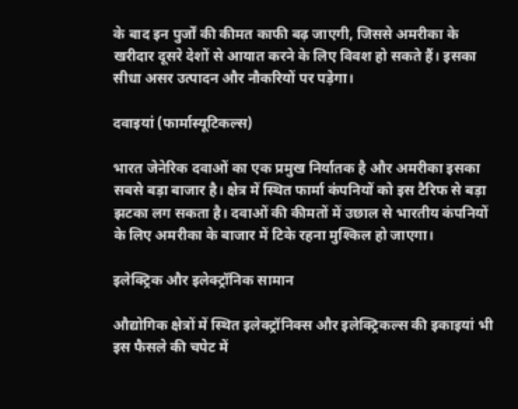के बाद इन पुर्जों की कीमत काफी बढ़ जाएगी, जिससे अमरीका के खरीदार दूसरे देशों से आयात करने के लिए विवश हो सकते हैं। इसका सीधा असर उत्पादन और नौकरियों पर पड़ेगा।

दवाइयां (फार्मास्यूटिकल्स)

भारत जेनेरिक दवाओं का एक प्रमुख निर्यातक है और अमरीका इसका सबसे बड़ा बाजार है। क्षेत्र में स्थित फार्मा कंपनियों को इस टैरिफ से बड़ा झटका लग सकता है। दवाओं की कीमतों में उछाल से भारतीय कंपनियों के लिए अमरीका के बाजार में टिके रहना मुश्किल हो जाएगा।

इलेक्ट्रिक और इलेक्ट्रॉनिक सामान

औद्योगिक क्षेत्रों में स्थित इलेक्ट्रॉनिक्स और इलेक्ट्रिकल्स की इकाइयां भी इस फैसले की चपेट में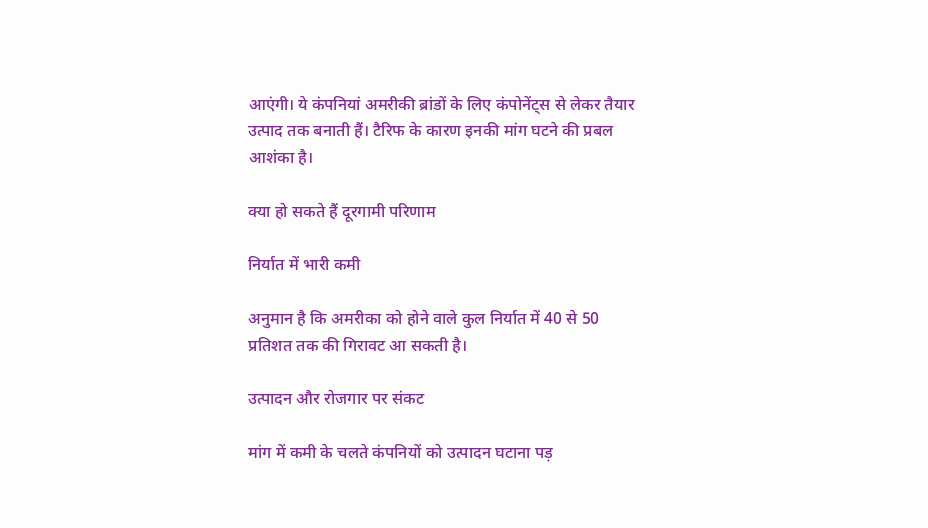आएंगी। ये कंपनियां अमरीकी ब्रांडों के लिए कंपोनेंट्स से लेकर तैयार उत्पाद तक बनाती हैं। टैरिफ के कारण इनकी मांग घटने की प्रबल आशंका है।

क्या हो सकते हैं दूरगामी परिणाम

निर्यात में भारी कमी

अनुमान है कि अमरीका को होने वाले कुल निर्यात में 40 से 50 प्रतिशत तक की गिरावट आ सकती है।

उत्पादन और रोजगार पर संकट

मांग में कमी के चलते कंपनियों को उत्पादन घटाना पड़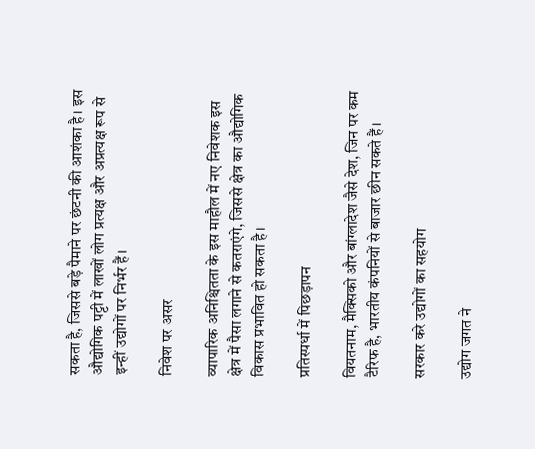सकता है, जिससे बड़े पैमाने पर छंटनी की आशंका है। इस औद्योगिक पट्टी में लाखों लोग प्रत्यक्ष और अप्रत्यक्ष रूप से इन्हीं उद्योगों पर निर्भर हैं।

निवेश पर असर

व्यापारिक अनिश्चितता के इस माहौल में नए निवेशक इस क्षेत्र में पैसा लगाने से कतराएंगे, जिससे क्षेत्र का औद्योगिक विकास प्रभावित हो सकता है।

प्रतिस्पर्धा में पिछड़ापन

वियतनाम, मैक्सिको और बांग्लादेश जैसे देश, जिन पर कम टैरिफ है, भारतीय कंपनियों से बाजार छीन सकते हैं।

सरकार करे उद्योगों का सहयोग

उद्योग जगत ने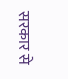सरकार से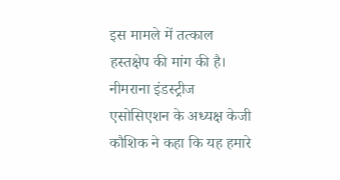इस मामले में तत्काल हस्तक्षेप की मांग की है। नीमराना इंडस्ट्रीज एसोसिएशन के अध्यक्ष केजी कौशिक ने कहा कि यह हमारे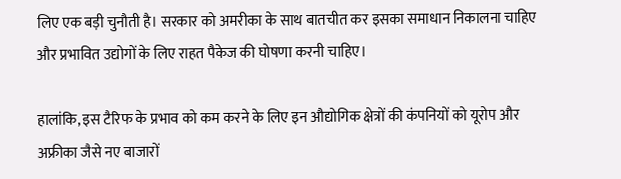लिए एक बड़ी चुनौती है। सरकार को अमरीका के साथ बातचीत कर इसका समाधान निकालना चाहिए और प्रभावित उद्योगों के लिए राहत पैकेज की घोषणा करनी चाहिए।

हालांकि, इस टैरिफ के प्रभाव को कम करने के लिए इन औद्योगिक क्षेत्रों की कंपनियों को यूरोप और अफ्रीका जैसे नए बाजारों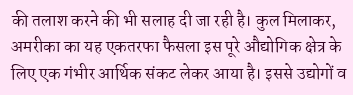की तलाश करने की भी सलाह दी जा रही है। कुल मिलाकर, अमरीका का यह एकतरफा फैसला इस पूरे औद्योगिक क्षेत्र के लिए एक गंभीर आर्थिक संकट लेकर आया है। इससे उद्योगों व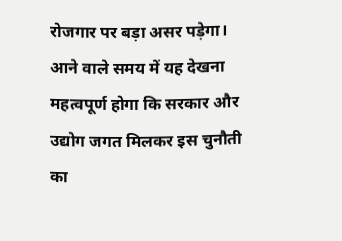रोजगार पर बड़ा असर पड़ेगा। आने वाले समय में यह देखना महत्वपूर्ण होगा कि सरकार और उद्योग जगत मिलकर इस चुनौती का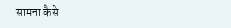सामना कैसे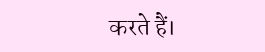करते हैं।